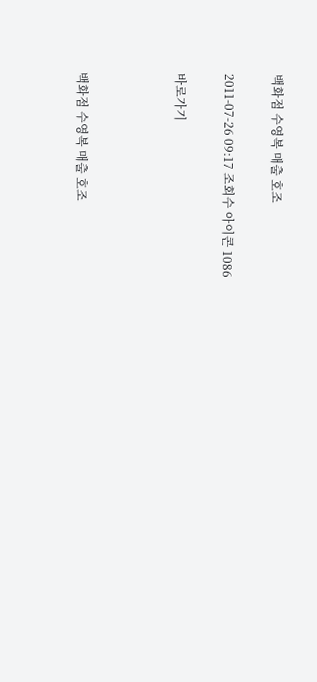백화점 수영복 매출 호조

2011-07-26 09:17 조회수 아이콘 1086

바로가기



백화점 수영복 매출 호조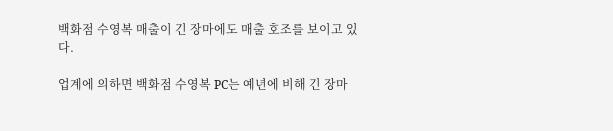백화점 수영복 매출이 긴 장마에도 매출 호조를 보이고 있다.

업계에 의하면 백화점 수영복 PC는 예년에 비해 긴 장마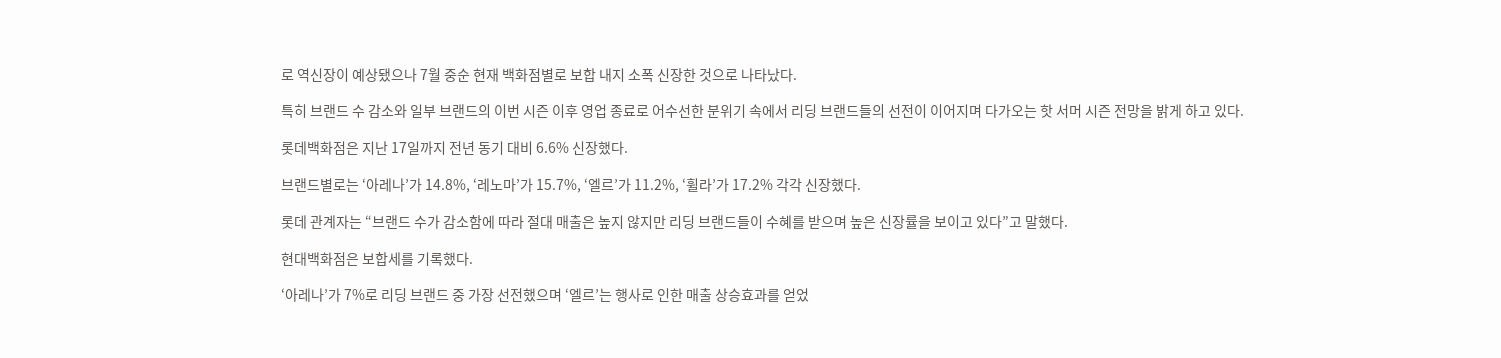로 역신장이 예상됐으나 7월 중순 현재 백화점별로 보합 내지 소폭 신장한 것으로 나타났다.

특히 브랜드 수 감소와 일부 브랜드의 이번 시즌 이후 영업 종료로 어수선한 분위기 속에서 리딩 브랜드들의 선전이 이어지며 다가오는 핫 서머 시즌 전망을 밝게 하고 있다.

롯데백화점은 지난 17일까지 전년 동기 대비 6.6% 신장했다.

브랜드별로는 ‘아레나’가 14.8%, ‘레노마’가 15.7%, ‘엘르’가 11.2%, ‘휠라’가 17.2% 각각 신장했다.

롯데 관계자는 “브랜드 수가 감소함에 따라 절대 매출은 높지 않지만 리딩 브랜드들이 수혜를 받으며 높은 신장률을 보이고 있다”고 말했다.

현대백화점은 보합세를 기록했다.

‘아레나’가 7%로 리딩 브랜드 중 가장 선전했으며 ‘엘르’는 행사로 인한 매출 상승효과를 얻었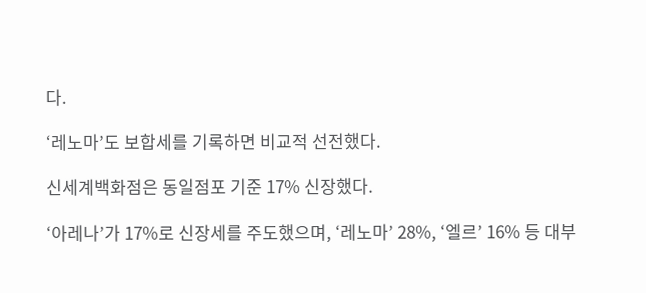다.

‘레노마’도 보합세를 기록하면 비교적 선전했다.

신세계백화점은 동일점포 기준 17% 신장했다.

‘아레나’가 17%로 신장세를 주도했으며, ‘레노마’ 28%, ‘엘르’ 16% 등 대부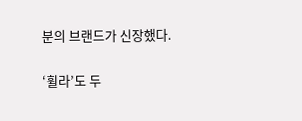분의 브랜드가 신장했다.

‘휠라’도 두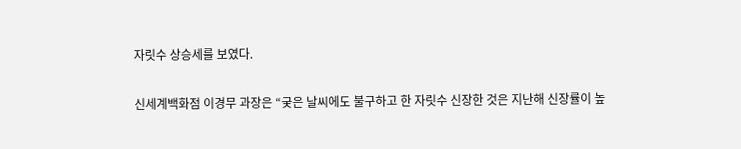자릿수 상승세를 보였다.

신세계백화점 이경무 과장은 “궂은 날씨에도 불구하고 한 자릿수 신장한 것은 지난해 신장률이 높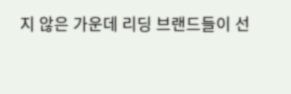지 않은 가운데 리딩 브랜드들이 선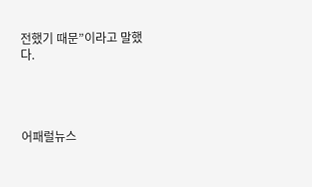전했기 때문”이라고 말했다.




어패럴뉴스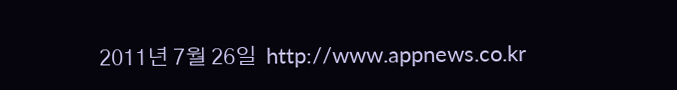2011년 7월 26일  http://www.appnews.co.kr